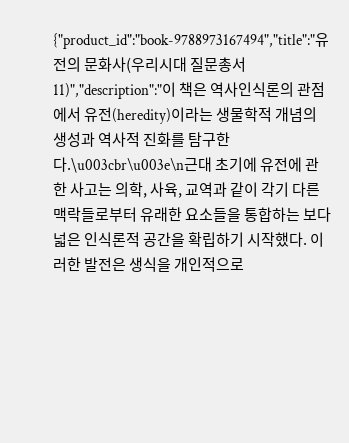{"product_id":"book-9788973167494","title":"유전의 문화사(우리시대 질문총서 11)","description":"이 책은 역사인식론의 관점에서 유전(heredity)이라는 생물학적 개념의 생성과 역사적 진화를 탐구한다.\u003cbr\u003e\n근대 초기에 유전에 관한 사고는 의학, 사육, 교역과 같이 각기 다른 맥락들로부터 유래한 요소들을 통합하는 보다 넓은 인식론적 공간을 확립하기 시작했다. 이러한 발전은 생식을 개인적으로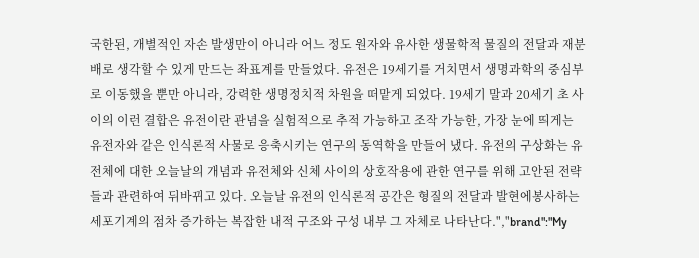국한된, 개별적인 자손 발생만이 아니라 어느 정도 원자와 유사한 생물학적 물질의 전달과 재분배로 생각할 수 있게 만드는 좌표계를 만들었다. 유전은 19세기를 거치면서 생명과학의 중심부로 이동했을 뿐만 아니라, 강력한 생명정치적 차원을 떠맡게 되었다. 19세기 말과 20세기 초 사이의 이런 결합은 유전이란 관념을 실험적으로 추적 가능하고 조작 가능한, 가장 눈에 띄게는 유전자와 같은 인식론적 사물로 응축시키는 연구의 동역학을 만들어 냈다. 유전의 구상화는 유전체에 대한 오늘날의 개념과 유전체와 신체 사이의 상호작용에 관한 연구를 위해 고안된 전략들과 관련하여 뒤바뀌고 있다. 오늘날 유전의 인식론적 공간은 형질의 전달과 발현에봉사하는 세포기계의 점차 증가하는 복잡한 내적 구조와 구성 내부 그 자체로 나타난다.","brand":"My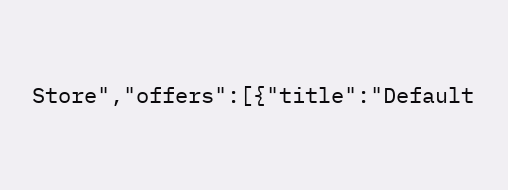Store","offers":[{"title":"Default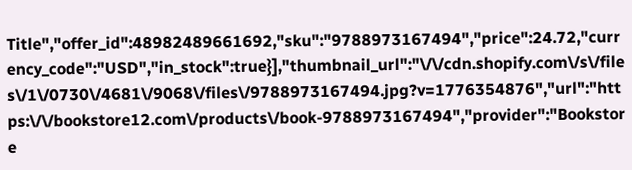Title","offer_id":48982489661692,"sku":"9788973167494","price":24.72,"currency_code":"USD","in_stock":true}],"thumbnail_url":"\/\/cdn.shopify.com\/s\/files\/1\/0730\/4681\/9068\/files\/9788973167494.jpg?v=1776354876","url":"https:\/\/bookstore12.com\/products\/book-9788973167494","provider":"Bookstore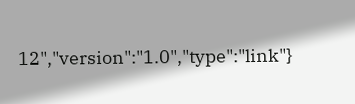12","version":"1.0","type":"link"}